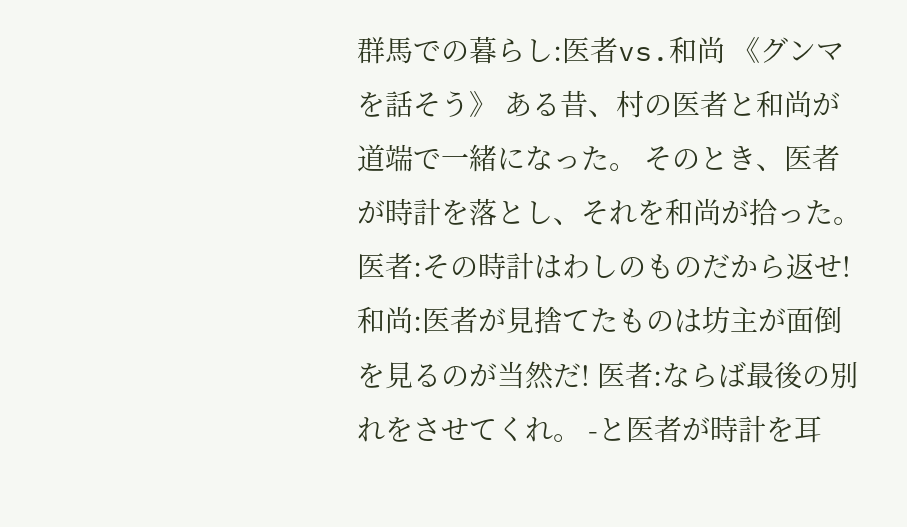群馬での暮らし:医者vs.和尚 《グンマを話そう》 ある昔、村の医者と和尚が道端で一緒になった。 そのとき、医者が時計を落とし、それを和尚が拾った。 医者:その時計はわしのものだから返せ! 和尚:医者が見捨てたものは坊主が面倒を見るのが当然だ! 医者:ならば最後の別れをさせてくれ。 -と医者が時計を耳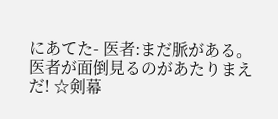にあてた- 医者:まだ脈がある。 医者が面倒見るのがあたりまえだ! ☆剣幕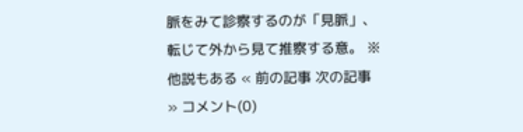脈をみて診察するのが「見脈」、転じて外から見て推察する意。 ※他説もある « 前の記事 次の記事 » コメント(0)